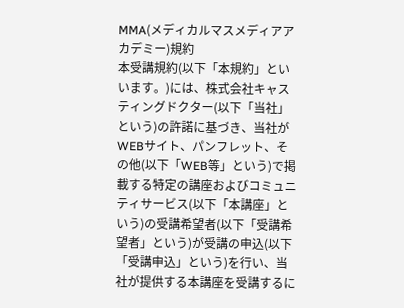MMA(メディカルマスメディアアカデミー)規約
本受講規約(以下「本規約」といいます。)には、株式会社キャスティングドクター(以下「当社」という)の許諾に基づき、当社がWEBサイト、パンフレット、その他(以下「WEB等」という)で掲載する特定の講座およびコミュニティサービス(以下「本講座」という)の受講希望者(以下「受講希望者」という)が受講の申込(以下「受講申込」という)を行い、当社が提供する本講座を受講するに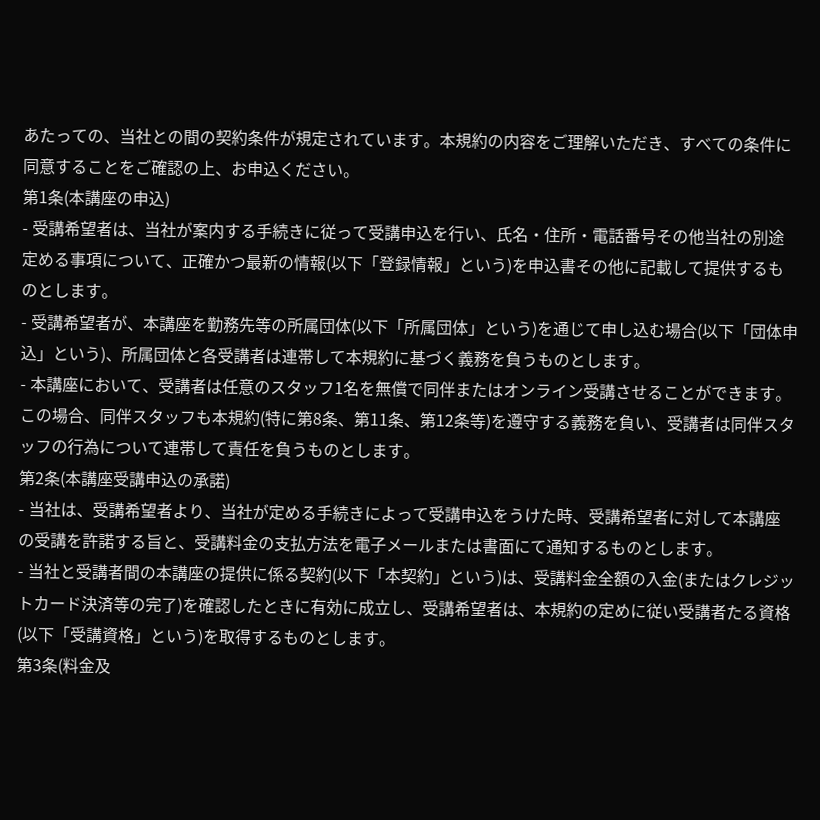あたっての、当社との間の契約条件が規定されています。本規約の内容をご理解いただき、すべての条件に同意することをご確認の上、お申込ください。
第1条(本講座の申込)
- 受講希望者は、当社が案内する手続きに従って受講申込を行い、氏名・住所・電話番号その他当社の別途定める事項について、正確かつ最新の情報(以下「登録情報」という)を申込書その他に記載して提供するものとします。
- 受講希望者が、本講座を勤務先等の所属団体(以下「所属団体」という)を通じて申し込む場合(以下「団体申込」という)、所属団体と各受講者は連帯して本規約に基づく義務を負うものとします。
- 本講座において、受講者は任意のスタッフ1名を無償で同伴またはオンライン受講させることができます。この場合、同伴スタッフも本規約(特に第8条、第11条、第12条等)を遵守する義務を負い、受講者は同伴スタッフの行為について連帯して責任を負うものとします。
第2条(本講座受講申込の承諾)
- 当社は、受講希望者より、当社が定める手続きによって受講申込をうけた時、受講希望者に対して本講座の受講を許諾する旨と、受講料金の支払方法を電子メールまたは書面にて通知するものとします。
- 当社と受講者間の本講座の提供に係る契約(以下「本契約」という)は、受講料金全額の入金(またはクレジットカード決済等の完了)を確認したときに有効に成立し、受講希望者は、本規約の定めに従い受講者たる資格(以下「受講資格」という)を取得するものとします。
第3条(料金及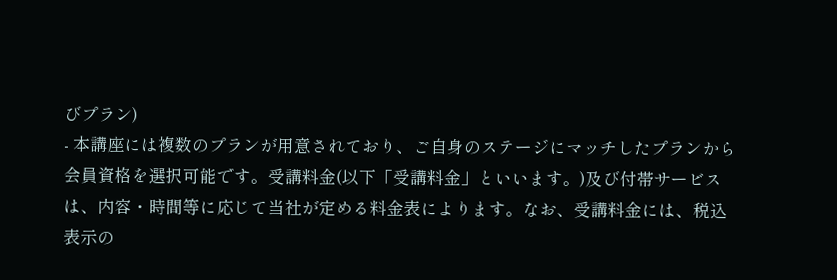びプラン)
- 本講座には複数のプランが用意されており、ご自身のステージにマッチしたプランから会員資格を選択可能です。受講料金(以下「受講料金」といいます。)及び付帯サービスは、内容・時間等に応じて当社が定める料金表によります。なお、受講料金には、税込表示の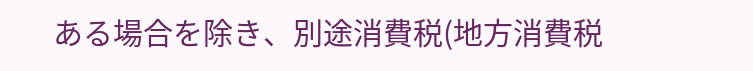ある場合を除き、別途消費税(地方消費税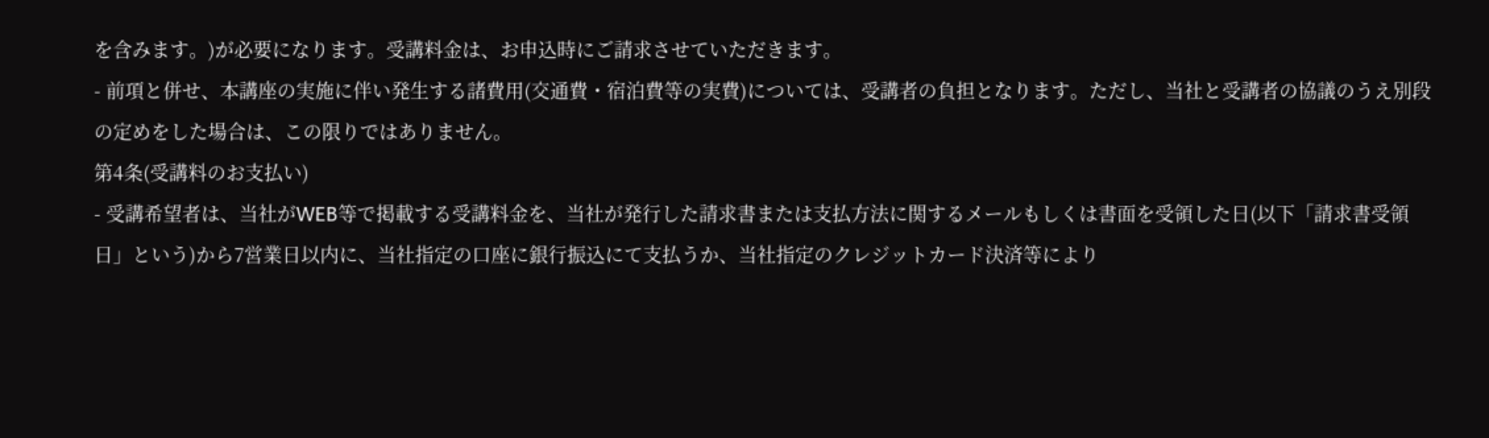を含みます。)が必要になります。受講料金は、お申込時にご請求させていただきます。
- 前項と併せ、本講座の実施に伴い発生する諸費用(交通費・宿泊費等の実費)については、受講者の負担となります。ただし、当社と受講者の協議のうえ別段の定めをした場合は、この限りではありません。
第4条(受講料のお支払い)
- 受講希望者は、当社がWEB等で掲載する受講料金を、当社が発行した請求書または支払方法に関するメールもしくは書面を受領した日(以下「請求書受領日」という)から7営業日以内に、当社指定の口座に銀行振込にて支払うか、当社指定のクレジットカード決済等により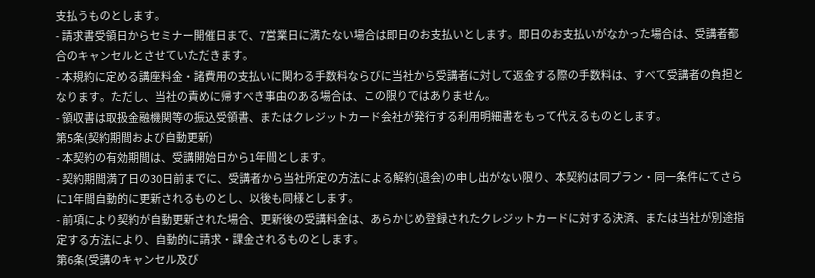支払うものとします。
- 請求書受領日からセミナー開催日まで、7営業日に満たない場合は即日のお支払いとします。即日のお支払いがなかった場合は、受講者都合のキャンセルとさせていただきます。
- 本規約に定める講座料金・諸費用の支払いに関わる手数料ならびに当社から受講者に対して返金する際の手数料は、すべて受講者の負担となります。ただし、当社の責めに帰すべき事由のある場合は、この限りではありません。
- 領収書は取扱金融機関等の振込受領書、またはクレジットカード会社が発行する利用明細書をもって代えるものとします。
第5条(契約期間および自動更新)
- 本契約の有効期間は、受講開始日から1年間とします。
- 契約期間満了日の30日前までに、受講者から当社所定の方法による解約(退会)の申し出がない限り、本契約は同プラン・同一条件にてさらに1年間自動的に更新されるものとし、以後も同様とします。
- 前項により契約が自動更新された場合、更新後の受講料金は、あらかじめ登録されたクレジットカードに対する決済、または当社が別途指定する方法により、自動的に請求・課金されるものとします。
第6条(受講のキャンセル及び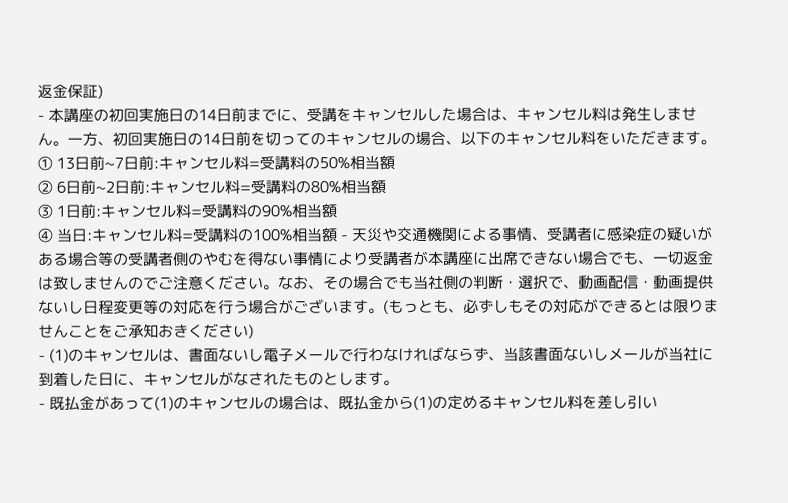返金保証)
- 本講座の初回実施日の14日前までに、受講をキャンセルした場合は、キャンセル料は発生しません。一方、初回実施日の14日前を切ってのキャンセルの場合、以下のキャンセル料をいただきます。
① 13日前~7日前:キャンセル料=受講料の50%相当額
② 6日前~2日前:キャンセル料=受講料の80%相当額
③ 1日前:キャンセル料=受講料の90%相当額
④ 当日:キャンセル料=受講料の100%相当額 - 天災や交通機関による事情、受講者に感染症の疑いがある場合等の受講者側のやむを得ない事情により受講者が本講座に出席できない場合でも、一切返金は致しませんのでご注意ください。なお、その場合でも当社側の判断・選択で、動画配信・動画提供ないし日程変更等の対応を行う場合がございます。(もっとも、必ずしもその対応ができるとは限りませんことをご承知おきください)
- (1)のキャンセルは、書面ないし電子メールで行わなければならず、当該書面ないしメールが当社に到着した日に、キャンセルがなされたものとします。
- 既払金があって(1)のキャンセルの場合は、既払金から(1)の定めるキャンセル料を差し引い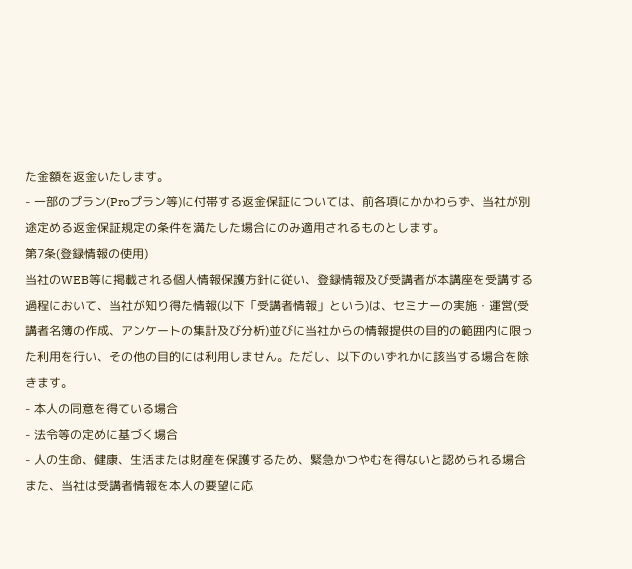た金額を返金いたします。
- 一部のプラン(Proプラン等)に付帯する返金保証については、前各項にかかわらず、当社が別途定める返金保証規定の条件を満たした場合にのみ適用されるものとします。
第7条(登録情報の使用)
当社のWEB等に掲載される個人情報保護方針に従い、登録情報及び受講者が本講座を受講する過程において、当社が知り得た情報(以下「受講者情報」という)は、セミナーの実施・運営(受講者名簿の作成、アンケートの集計及び分析)並びに当社からの情報提供の目的の範囲内に限った利用を行い、その他の目的には利用しません。ただし、以下のいずれかに該当する場合を除きます。
- 本人の同意を得ている場合
- 法令等の定めに基づく場合
- 人の生命、健康、生活または財産を保護するため、緊急かつやむを得ないと認められる場合
また、当社は受講者情報を本人の要望に応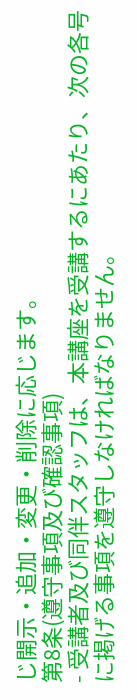じ開示・追加・変更・削除に応じます。
第8条(遵守事項及び確認事項)
- 受講者及び同伴スタッフは、本講座を受講するにあたり、次の各号に掲げる事項を遵守しなければなりません。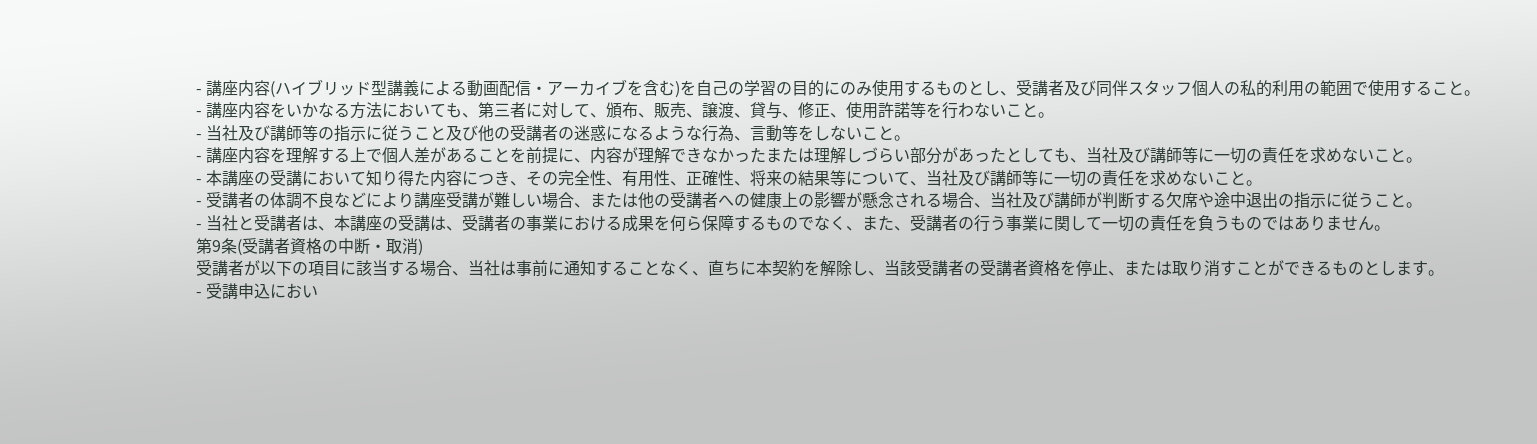- 講座内容(ハイブリッド型講義による動画配信・アーカイブを含む)を自己の学習の目的にのみ使用するものとし、受講者及び同伴スタッフ個人の私的利用の範囲で使用すること。
- 講座内容をいかなる方法においても、第三者に対して、頒布、販売、譲渡、貸与、修正、使用許諾等を行わないこと。
- 当社及び講師等の指示に従うこと及び他の受講者の迷惑になるような行為、言動等をしないこと。
- 講座内容を理解する上で個人差があることを前提に、内容が理解できなかったまたは理解しづらい部分があったとしても、当社及び講師等に一切の責任を求めないこと。
- 本講座の受講において知り得た内容につき、その完全性、有用性、正確性、将来の結果等について、当社及び講師等に一切の責任を求めないこと。
- 受講者の体調不良などにより講座受講が難しい場合、または他の受講者への健康上の影響が懸念される場合、当社及び講師が判断する欠席や途中退出の指示に従うこと。
- 当社と受講者は、本講座の受講は、受講者の事業における成果を何ら保障するものでなく、また、受講者の行う事業に関して一切の責任を負うものではありません。
第9条(受講者資格の中断・取消)
受講者が以下の項目に該当する場合、当社は事前に通知することなく、直ちに本契約を解除し、当該受講者の受講者資格を停止、または取り消すことができるものとします。
- 受講申込におい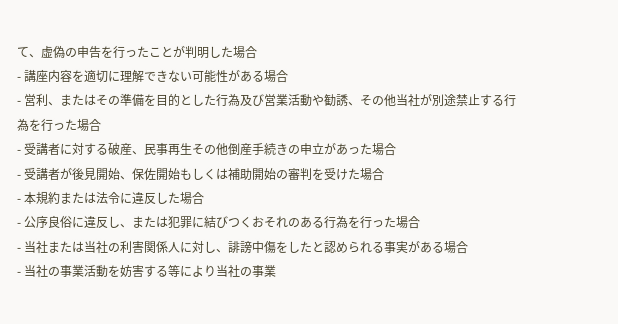て、虚偽の申告を行ったことが判明した場合
- 講座内容を適切に理解できない可能性がある場合
- 営利、またはその準備を目的とした行為及び営業活動や勧誘、その他当社が別途禁止する行為を行った場合
- 受講者に対する破産、民事再生その他倒産手続きの申立があった場合
- 受講者が後見開始、保佐開始もしくは補助開始の審判を受けた場合
- 本規約または法令に違反した場合
- 公序良俗に違反し、または犯罪に結びつくおそれのある行為を行った場合
- 当社または当社の利害関係人に対し、誹謗中傷をしたと認められる事実がある場合
- 当社の事業活動を妨害する等により当社の事業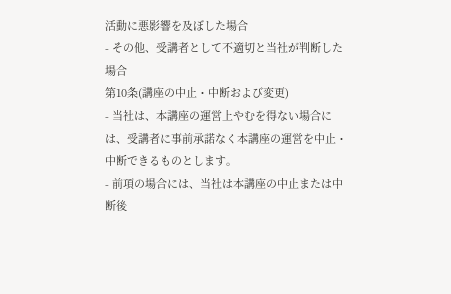活動に悪影響を及ぼした場合
- その他、受講者として不適切と当社が判断した場合
第10条(講座の中止・中断および変更)
- 当社は、本講座の運営上やむを得ない場合には、受講者に事前承諾なく本講座の運営を中止・中断できるものとします。
- 前項の場合には、当社は本講座の中止または中断後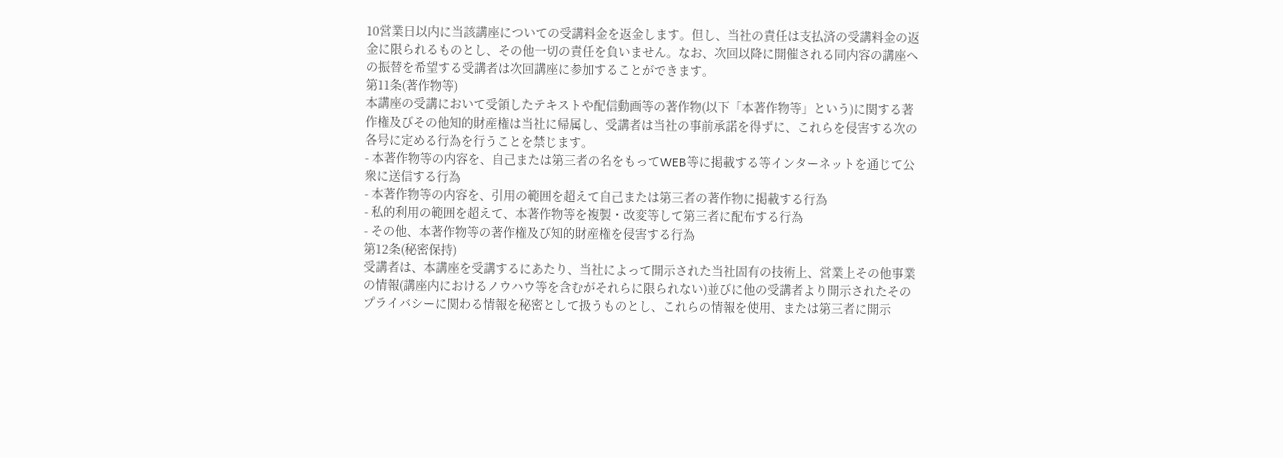10営業日以内に当該講座についての受講料金を返金します。但し、当社の責任は支払済の受講料金の返金に限られるものとし、その他一切の責任を負いません。なお、次回以降に開催される同内容の講座への振替を希望する受講者は次回講座に参加することができます。
第11条(著作物等)
本講座の受講において受領したテキストや配信動画等の著作物(以下「本著作物等」という)に関する著作権及びその他知的財産権は当社に帰属し、受講者は当社の事前承諾を得ずに、これらを侵害する次の各号に定める行為を行うことを禁じます。
- 本著作物等の内容を、自己または第三者の名をもってWEB等に掲載する等インターネットを通じて公衆に送信する行為
- 本著作物等の内容を、引用の範囲を超えて自己または第三者の著作物に掲載する行為
- 私的利用の範囲を超えて、本著作物等を複製・改変等して第三者に配布する行為
- その他、本著作物等の著作権及び知的財産権を侵害する行為
第12条(秘密保持)
受講者は、本講座を受講するにあたり、当社によって開示された当社固有の技術上、営業上その他事業の情報(講座内におけるノウハウ等を含むがそれらに限られない)並びに他の受講者より開示されたそのプライバシーに関わる情報を秘密として扱うものとし、これらの情報を使用、または第三者に開示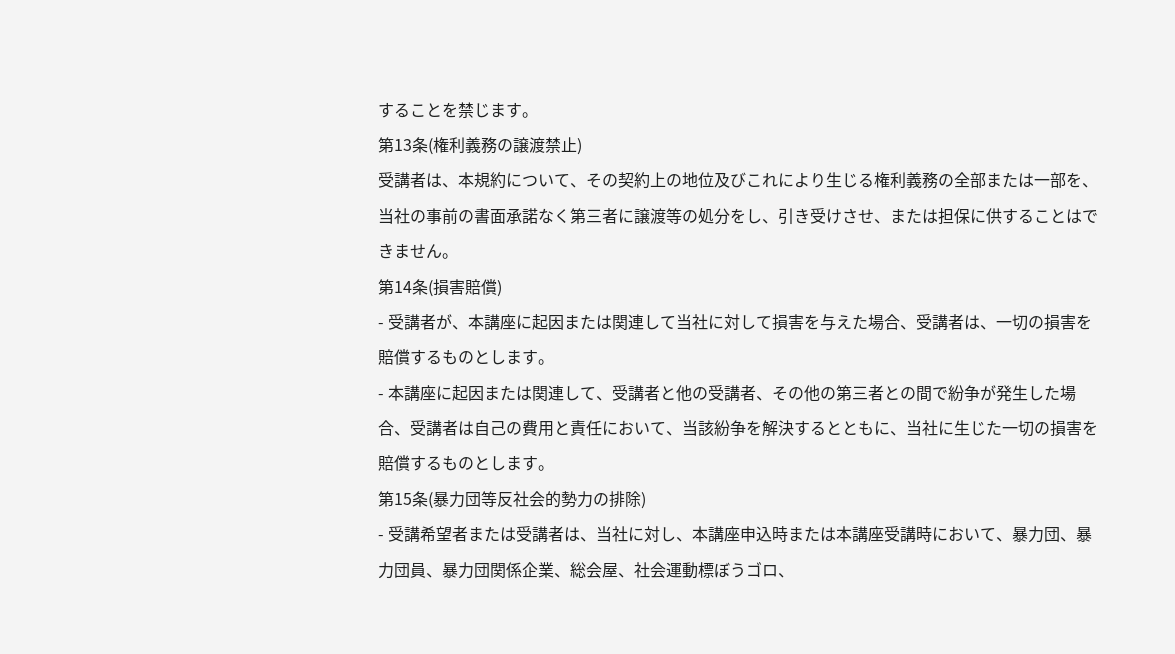することを禁じます。
第13条(権利義務の譲渡禁止)
受講者は、本規約について、その契約上の地位及びこれにより生じる権利義務の全部または一部を、当社の事前の書面承諾なく第三者に譲渡等の処分をし、引き受けさせ、または担保に供することはできません。
第14条(損害賠償)
- 受講者が、本講座に起因または関連して当社に対して損害を与えた場合、受講者は、一切の損害を賠償するものとします。
- 本講座に起因または関連して、受講者と他の受講者、その他の第三者との間で紛争が発生した場合、受講者は自己の費用と責任において、当該紛争を解決するとともに、当社に生じた一切の損害を賠償するものとします。
第15条(暴力団等反社会的勢力の排除)
- 受講希望者または受講者は、当社に対し、本講座申込時または本講座受講時において、暴力団、暴力団員、暴力団関係企業、総会屋、社会運動標ぼうゴロ、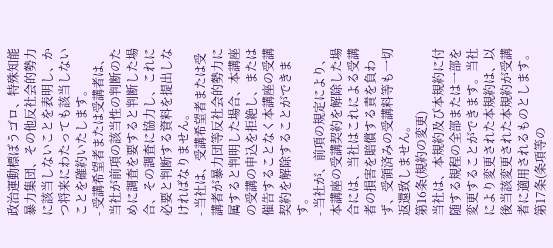政治運動標ぼうゴロ、特殊知能暴力集団、その他反社会的勢力に該当しないことを表明し、かつ将来にわたっても該当しないことを確約いたします。
- 受講希望者または受講者は、当社が前項の該当性の判断のために調査を要すると判断した場合、その調査に協力し、これに必要と判断する資料を提出しなければなりません。
- 当社は、受講希望者または受講者が暴力団等反社会的勢力に属すると判明した場合、本講座の受講の申込を拒絶し、または催告することなく本講座の受講契約を解除することができます。
- 当社が、前項の規定により、本講座の受講契約を解除した場合には、当社はこれによる受講者の損害を賠償する責を負わず、受領済みの受講料等も一切返還致しません。
第16条(規約の変更)
当社は、本規約及び本規約に付随する規程の全部または一部を変更することができます。当社により変更された本規約は、以後当該変更された本規約が受講者に適用されるものとします。
第17条(条項等の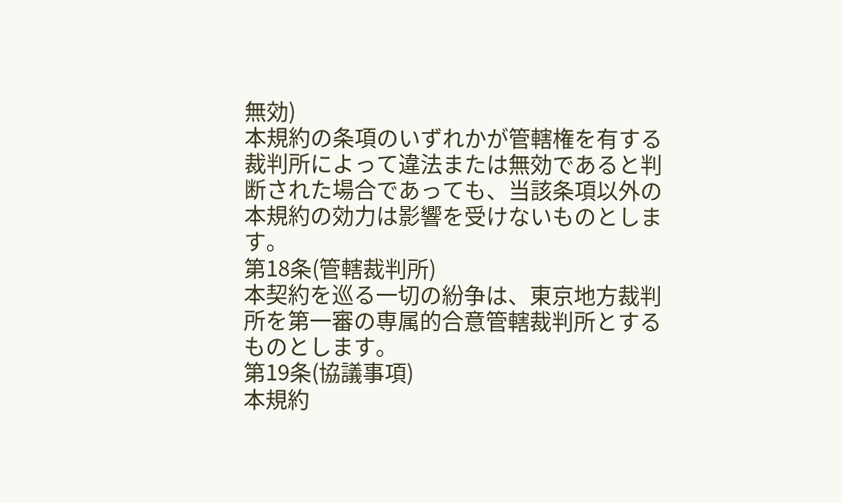無効)
本規約の条項のいずれかが管轄権を有する裁判所によって違法または無効であると判断された場合であっても、当該条項以外の本規約の効力は影響を受けないものとします。
第18条(管轄裁判所)
本契約を巡る一切の紛争は、東京地方裁判所を第一審の専属的合意管轄裁判所とするものとします。
第19条(協議事項)
本規約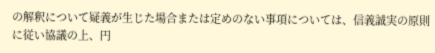の解釈について疑義が生じた場合または定めのない事項については、信義誠実の原則に従い協議の上、円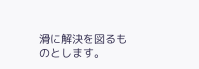滑に解決を図るものとします。